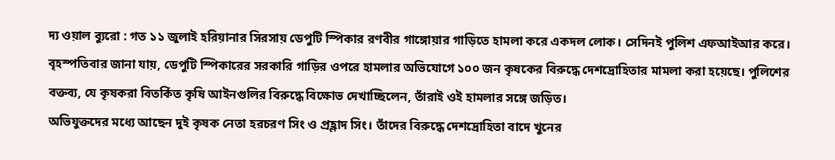দ্য ওয়াল ব্যুরো : গত ১১ জুলাই হরিয়ানার সিরসায় ডেপুটি স্পিকার রণবীর গাঙ্গোয়ার গাড়িতে হামলা করে একদল লোক। সেদিনই পুলিশ এফআইআর করে। বৃহস্পতিবার জানা যায়, ডেপুটি স্পিকারের সরকারি গাড়ির ওপরে হামলার অভিযোগে ১০০ জন কৃষকের বিরুদ্ধে দেশদ্রোহিতার মামলা করা হয়েছে। পুলিশের বক্তব্য, যে কৃষকরা বিতর্কিত কৃষি আইনগুলির বিরুদ্ধে বিক্ষোভ দেখাচ্ছিলেন, তাঁরাই ওই হামলার সঙ্গে জড়িত।
অভিযুক্তদের মধ্যে আছেন দুই কৃষক নেতা হরচরণ সিং ও প্রহ্লাদ সিং। তাঁদের বিরুদ্ধে দেশদ্রোহিতা বাদে খুনের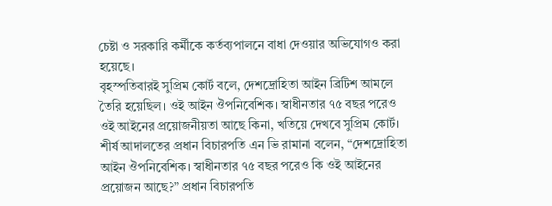চেষ্টা ও সরকারি কর্মীকে কর্তব্যপালনে বাধা দেওয়ার অভিযোগও করা হয়েছে।
বৃহস্পতিবারই সুপ্রিম কোর্ট বলে, দেশদ্রোহিতা আইন ব্রিটিশ আমলে তৈরি হয়েছিল। ওই আইন ঔপনিবেশিক। স্বাধীনতার ৭৫ বছর পরেও ওই আইনের প্রয়োজনীয়তা আছে কিনা, খতিয়ে দেখবে সুপ্রিম কোর্ট।
শীর্ষ আদালতের প্রধান বিচারপতি এন ভি রামানা বলেন, “দেশদ্রোহিতা আইন ঔপনিবেশিক। স্বাধীনতার ৭৫ বছর পরেও কি ওই আইনের প্রয়োজন আছে?” প্রধান বিচারপতি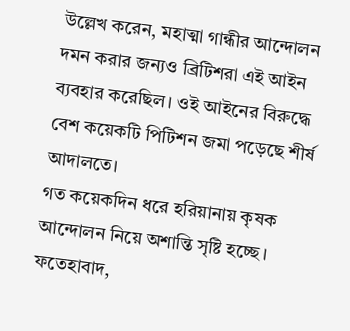উল্লেখ করেন, মহাত্মা গান্ধীর আন্দোলন দমন করার জন্যও ব্রিটিশরা এই আইন ব্যবহার করেছিল। ওই আইনের বিরুদ্ধে বেশ কয়েকটি পিটিশন জমা পড়েছে শীর্ষ আদালতে।
গত কয়েকদিন ধরে হরিয়ানায় কৃষক আন্দোলন নিয়ে অশান্তি সৃষ্টি হচ্ছে। ফতেহাবাদ,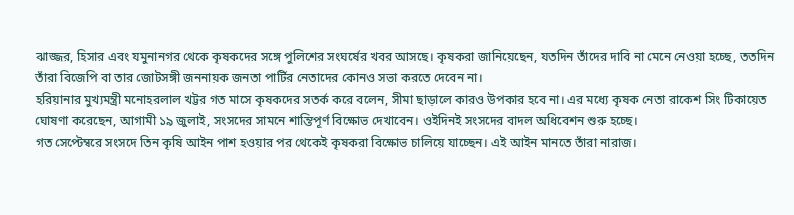ঝাজ্জর, হিসার এবং যমুনানগর থেকে কৃষকদের সঙ্গে পুলিশের সংঘর্ষের খবর আসছে। কৃষকরা জানিয়েছেন, যতদিন তাঁদের দাবি না মেনে নেওয়া হচ্ছে, ততদিন তাঁরা বিজেপি বা তার জোটসঙ্গী জননায়ক জনতা পার্টির নেতাদের কোনও সভা করতে দেবেন না।
হরিয়ানার মুখ্যমন্ত্রী মনোহরলাল খট্টর গত মাসে কৃষকদের সতর্ক করে বলেন, সীমা ছাড়ালে কারও উপকার হবে না। এর মধ্যে কৃষক নেতা রাকেশ সিং টিকায়েত ঘোষণা করেছেন, আগামী ১৯ জুলাই, সংসদের সামনে শান্তিপূর্ণ বিক্ষোভ দেখাবেন। ওইদিনই সংসদের বাদল অধিবেশন শুরু হচ্ছে।
গত সেপ্টেম্বরে সংসদে তিন কৃষি আইন পাশ হওয়ার পর থেকেই কৃষকরা বিক্ষোভ চালিয়ে যাচ্ছেন। এই আইন মানতে তাঁরা নারাজ।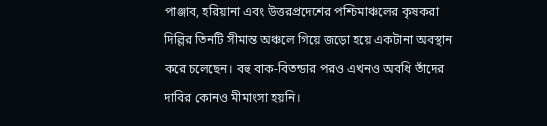পাঞ্জাব, হরিয়ানা এবং উত্তরপ্রদেশের পশ্চিমাঞ্চলের কৃষকরা দিল্লির তিনটি সীমান্ত অঞ্চলে গিয়ে জড়ো হয়ে একটানা অবস্থান করে চলেছেন। বহু বাক-বিতন্ডার পরও এখনও অবধি তাঁদের দাবির কোনও মীমাংসা হয়নি।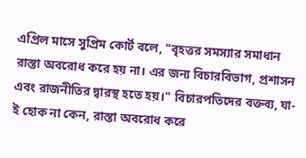এপ্রিল মাসে সুপ্রিম কোর্ট বলে, "বৃহত্তর সমস্যার সমাধান রাস্তা অবরোধ করে হয় না। এর জন্য বিচারবিভাগ, প্রশাসন এবং রাজনীতির দ্বারস্থ হতে হয়।" বিচারপতিদের বক্তব্য, যা-ই হোক না কেন, রাস্তা অবরোধ করে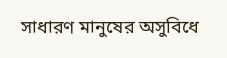সাধারণ মানুষের অসুবিধে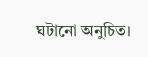ঘটানো অনুচিত।